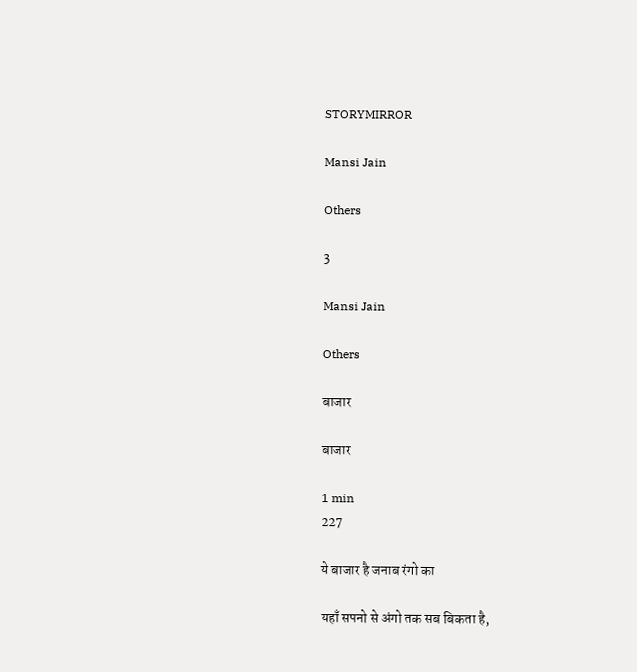STORYMIRROR

Mansi Jain

Others

3

Mansi Jain

Others

बाजार

बाजार

1 min
227

ये बाजार है जनाब रंगो का

यहाँ सपनो से अंगो तक सब बिकता है,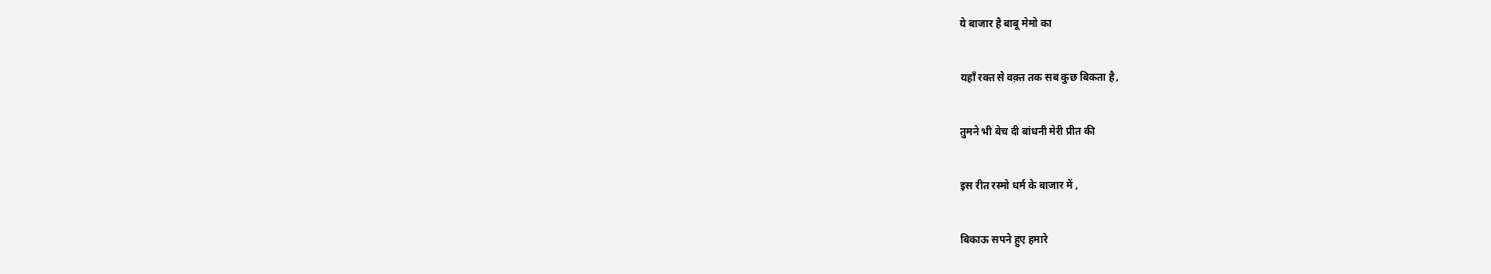ये बाजार है बाबू मेमो का

यहाँ रक्त से वक़्त तक सब कुछ बिकता है,

तुमने भी बेच दी बांधनी मेरी प्रीत की

इस रीत रस्मो धर्म के बाजार में ,

बिकाऊ सपने हुए हमारे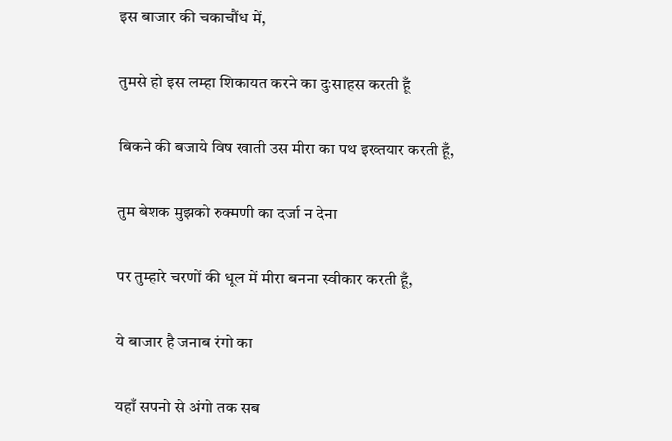इस बाजार की चकाचौंध में,

तुमसे हो इस लम्हा शिकायत करने का दुःसाहस करती हूँ

बिकने की बजाये विष खाती उस मीरा का पथ इख्तयार करती हूँ,

तुम बेशक मुझको रुक्मणी का दर्जा न देना

पर तुम्हारे चरणों की धूल में मीरा बनना स्वीकार करती हूँ,

ये बाजार है जनाब रंगो का

यहाँ सपनो से अंगो तक सब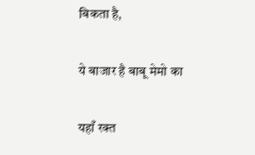बिकता है,

ये बाजार है बाबू मेमो का

यहाँ रक्त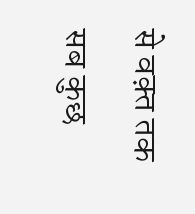से वक़्त तक सब कुछ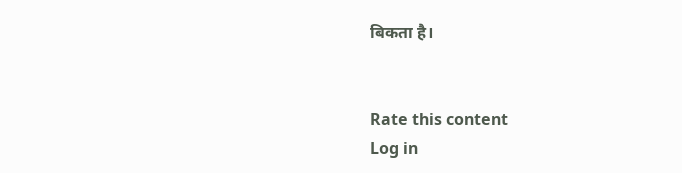बिकता है।


Rate this content
Log in